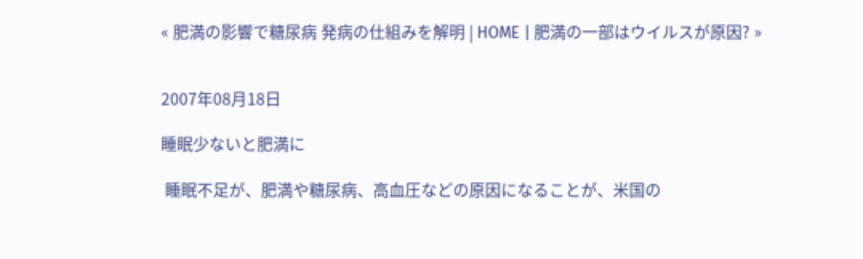« 肥満の影響で糖尿病 発病の仕組みを解明 | HOME | 肥満の一部はウイルスが原因? »


2007年08月18日

睡眠少ないと肥満に

 睡眠不足が、肥満や糖尿病、高血圧などの原因になることが、米国の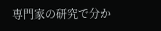専門家の研究で分か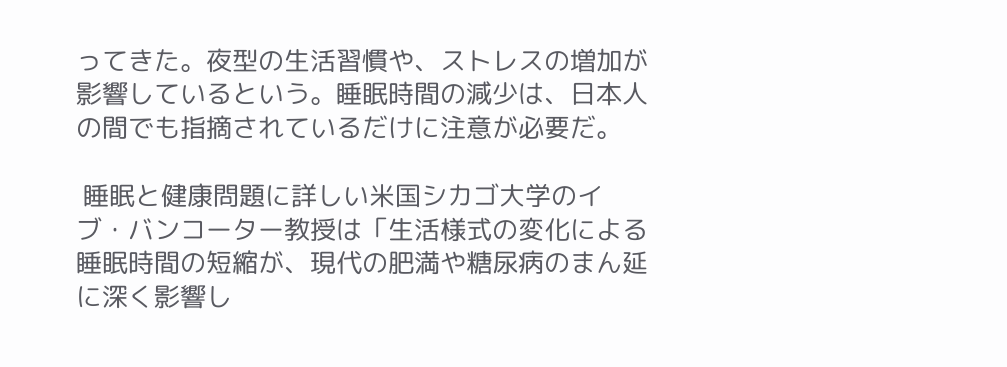ってきた。夜型の生活習慣や、ストレスの増加が影響しているという。睡眠時間の減少は、日本人の間でも指摘されているだけに注意が必要だ。

 睡眠と健康問題に詳しい米国シカゴ大学のイブ・バンコーター教授は「生活様式の変化による睡眠時間の短縮が、現代の肥満や糖尿病のまん延に深く影響し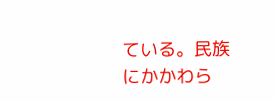ている。民族にかかわら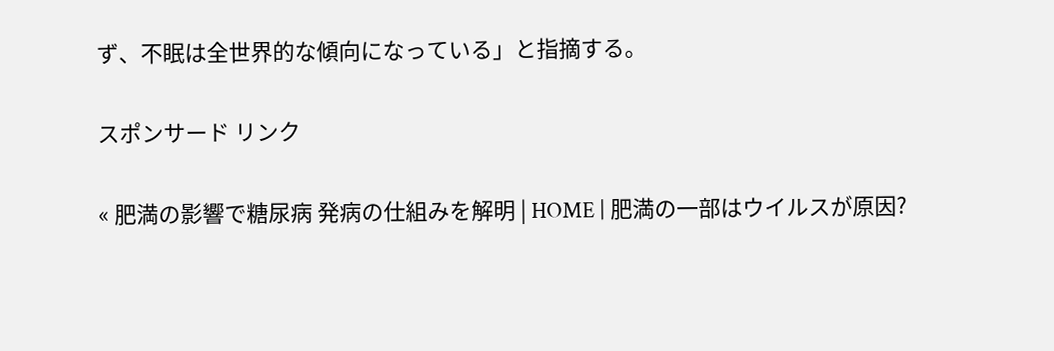ず、不眠は全世界的な傾向になっている」と指摘する。

スポンサード リンク

« 肥満の影響で糖尿病 発病の仕組みを解明 | HOME | 肥満の一部はウイルスが原因?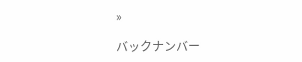»

バックナンバー